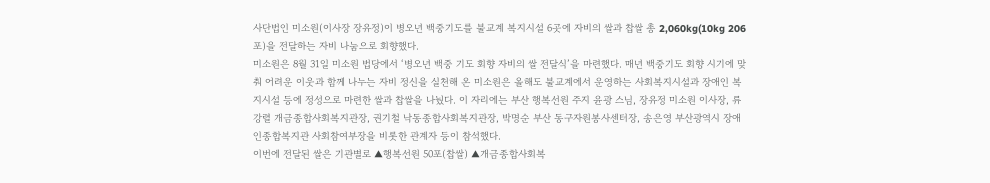사단법인 미소원(이사장 장유정)이 병오년 백중기도를 불교계 복지시설 6곳에 자비의 쌀과 찹쌀 총 2,060kg(10kg 206포)을 전달하는 자비 나눔으로 회향했다.
미소원은 8월 31일 미소원 법당에서 ‘병오년 백중 기도 회향 자비의 쌀 전달식’을 마련했다. 매년 백중기도 회향 시기에 맞춰 어려운 이웃과 함께 나누는 자비 정신을 실천해 온 미소원은 올해도 불교계에서 운영하는 사회복지시설과 장애인 복지시설 등에 정성으로 마련한 쌀과 찹쌀을 나눴다. 이 자리에는 부산 행복선원 주지 윤광 스님, 장유정 미소원 이사장, 류강렬 개금종합사회복지관장, 권기철 낙동종합사회복지관장, 박명순 부산 동구자원봉사센터장, 송은영 부산광역시 장애인종합복지관 사회참여부장을 비롯한 관계자 등이 참석했다.
이번에 전달된 쌀은 기관별로 ▲행복선원 50포(찹쌀) ▲개금종합사회복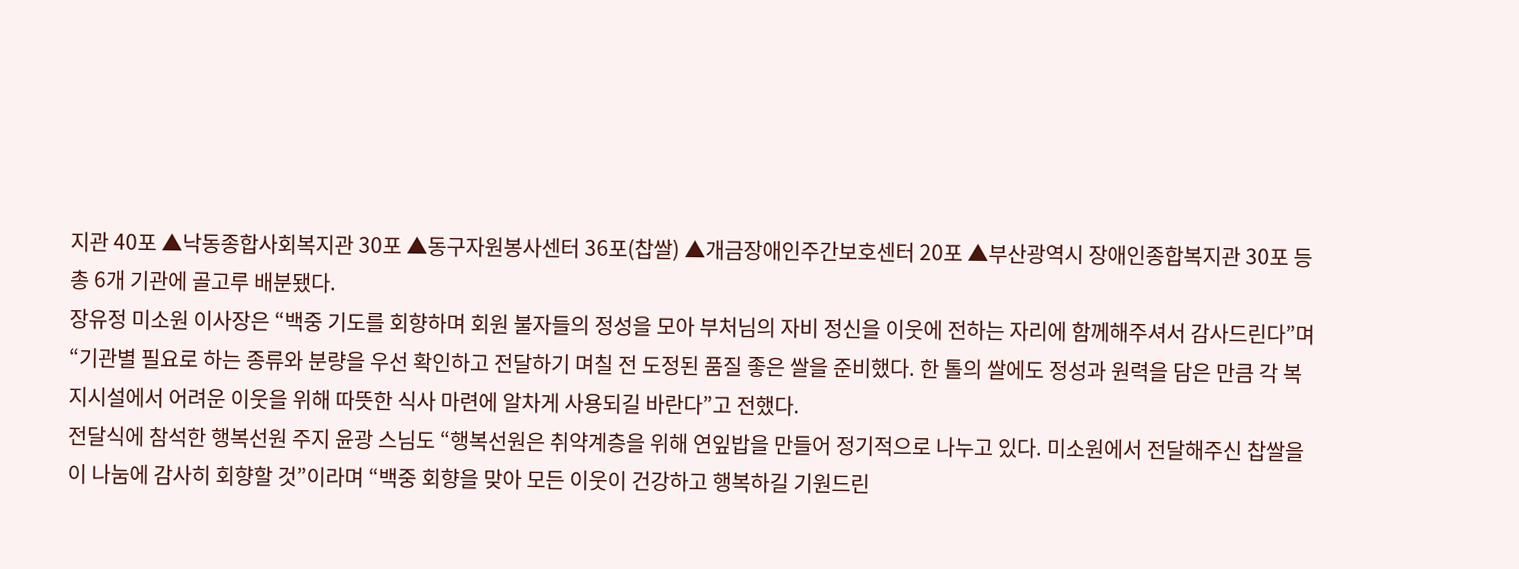지관 40포 ▲낙동종합사회복지관 30포 ▲동구자원봉사센터 36포(찹쌀) ▲개금장애인주간보호센터 20포 ▲부산광역시 장애인종합복지관 30포 등 총 6개 기관에 골고루 배분됐다.
장유정 미소원 이사장은 “백중 기도를 회향하며 회원 불자들의 정성을 모아 부처님의 자비 정신을 이웃에 전하는 자리에 함께해주셔서 감사드린다”며 “기관별 필요로 하는 종류와 분량을 우선 확인하고 전달하기 며칠 전 도정된 품질 좋은 쌀을 준비했다. 한 톨의 쌀에도 정성과 원력을 담은 만큼 각 복지시설에서 어려운 이웃을 위해 따뜻한 식사 마련에 알차게 사용되길 바란다”고 전했다.
전달식에 참석한 행복선원 주지 윤광 스님도 “행복선원은 취약계층을 위해 연잎밥을 만들어 정기적으로 나누고 있다. 미소원에서 전달해주신 찹쌀을 이 나눔에 감사히 회향할 것”이라며 “백중 회향을 맞아 모든 이웃이 건강하고 행복하길 기원드린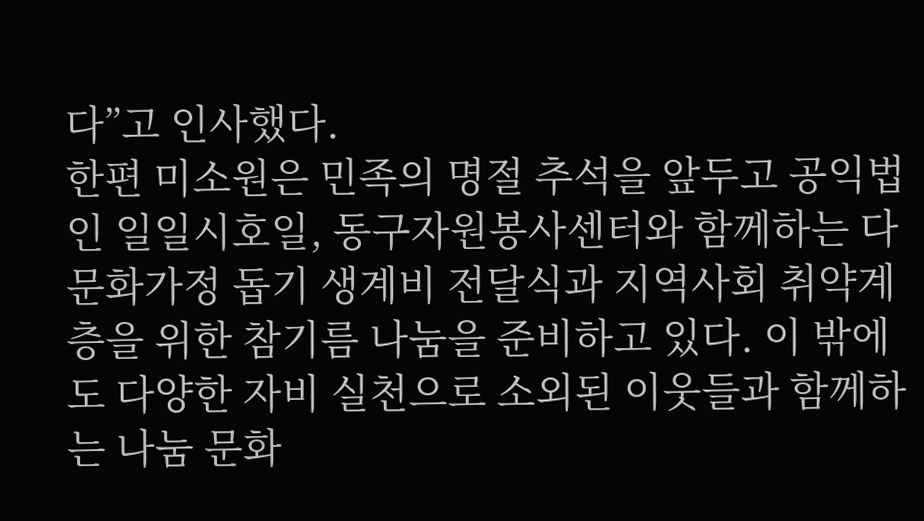다”고 인사했다.
한편 미소원은 민족의 명절 추석을 앞두고 공익법인 일일시호일, 동구자원봉사센터와 함께하는 다문화가정 돕기 생계비 전달식과 지역사회 취약계층을 위한 참기름 나눔을 준비하고 있다. 이 밖에도 다양한 자비 실천으로 소외된 이웃들과 함께하는 나눔 문화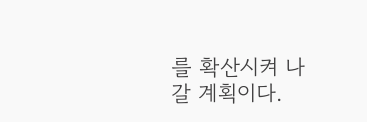를 확산시켜 나갈 계획이다.